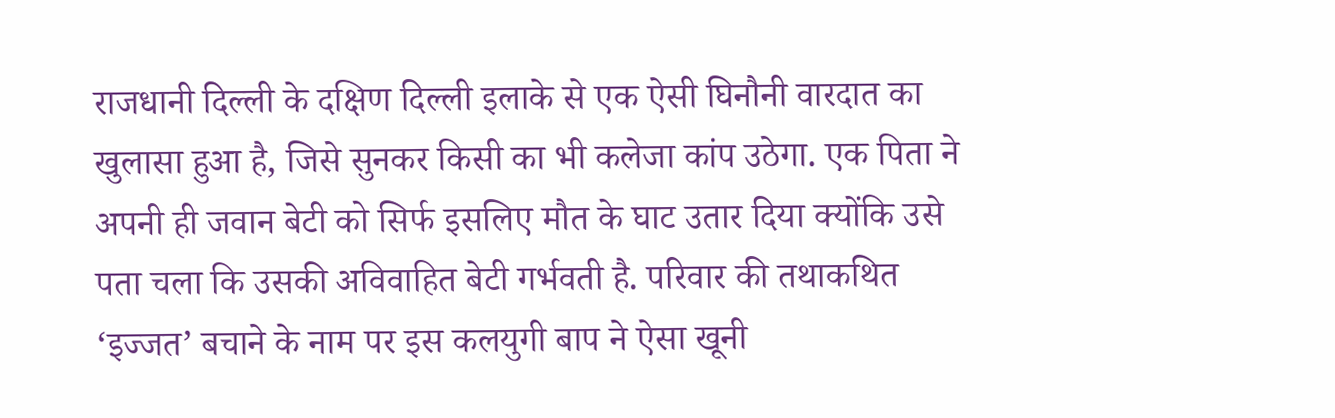राजधानी दिल्ली के दक्षिण दिल्ली इलाके से एक ऐसी घिनौनी वारदात का खुलासा हुआ है, जिसे सुनकर किसी का भी कलेजा कांप उठेगा. एक पिता ने अपनी ही जवान बेटी को सिर्फ इसलिए मौत के घाट उतार दिया क्योंकि उसे पता चला कि उसकी अविवाहित बेटी गर्भवती है. परिवार की तथाकथित ‘इज्जत’ बचाने के नाम पर इस कलयुगी बाप ने ऐसा खूनी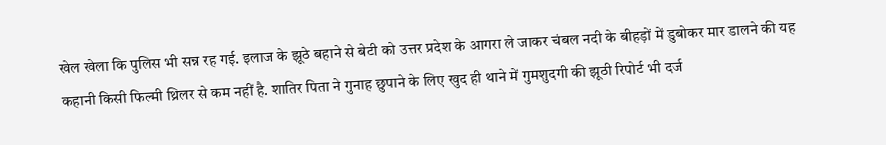खेल खेला कि पुलिस भी सन्न रह गई. इलाज के झूठे बहाने से बेटी को उत्तर प्रदेश के आगरा ले जाकर चंबल नदी के बीहड़ों में डुबोकर मार डालने की यह कहानी किसी फिल्मी थ्रिलर से कम नहीं है. शातिर पिता ने गुनाह छुपाने के लिए खुद ही थाने में गुमशुदगी की झूठी रिपोर्ट भी दर्ज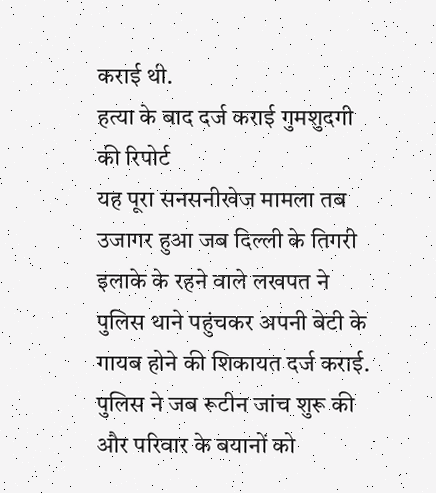कराई थी.
हत्या के बाद दर्ज कराई गुमशुदगी की रिपोर्ट
यह पूरा सनसनीखेज मामला तब उजागर हुआ जब दिल्ली के तिगरी इलाके के रहने वाले लखपत ने पुलिस थाने पहुंचकर अपनी बेटी के गायब होने की शिकायत दर्ज कराई. पुलिस ने जब रूटीन जांच शुरू की और परिवार के बयानों को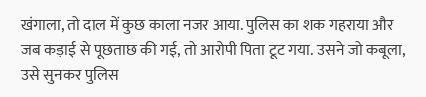खंगाला, तो दाल में कुछ काला नजर आया. पुलिस का शक गहराया और जब कड़ाई से पूछताछ की गई, तो आरोपी पिता टूट गया. उसने जो कबूला, उसे सुनकर पुलिस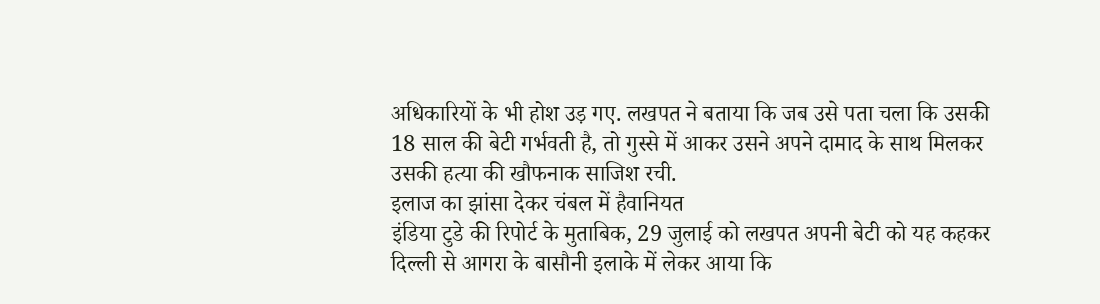अधिकारियों के भी होश उड़ गए. लखपत ने बताया कि जब उसे पता चला कि उसकी 18 साल की बेटी गर्भवती है, तो गुस्से में आकर उसने अपने दामाद के साथ मिलकर उसकी हत्या की खौफनाक साजिश रची.
इलाज का झांसा देकर चंबल में हैवानियत
इंडिया टुडे की रिपोर्ट के मुताबिक, 29 जुलाई को लखपत अपनी बेटी को यह कहकर दिल्ली से आगरा के बासौनी इलाके में लेकर आया कि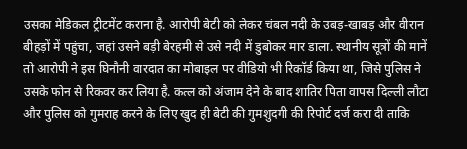उसका मेडिकल ट्रीटमेंट कराना है. आरोपी बेटी को लेकर चंबल नदी के उबड़-खाबड़ और वीरान बीहड़ों में पहुंचा, जहां उसने बड़ी बेरहमी से उसे नदी में डुबोकर मार डाला. स्थानीय सूत्रों की मानें तो आरोपी ने इस घिनौनी वारदात का मोबाइल पर वीडियो भी रिकॉर्ड किया था, जिसे पुलिस ने उसके फोन से रिकवर कर लिया है. कत्ल को अंजाम देने के बाद शातिर पिता वापस दिल्ली लौटा और पुलिस को गुमराह करने के लिए खुद ही बेटी की गुमशुदगी की रिपोर्ट दर्ज करा दी ताकि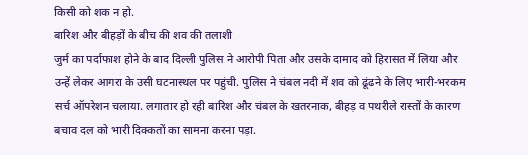किसी को शक न हो.
बारिश और बीहड़ों के बीच की शव की तलाशी
जुर्म का पर्दाफाश होने के बाद दिल्ली पुलिस ने आरोपी पिता और उसके दामाद को हिरासत में लिया और उन्हें लेकर आगरा के उसी घटनास्थल पर पहुंची. पुलिस ने चंबल नदी में शव को ढूंढने के लिए भारी-भरकम सर्च ऑपरेशन चलाया. लगातार हो रही बारिश और चंबल के खतरनाक, बीहड़ व पथरीले रास्तों के कारण बचाव दल को भारी दिक्कतों का सामना करना पड़ा.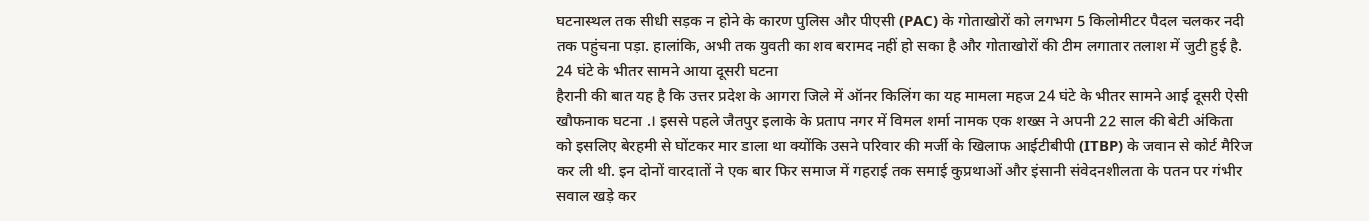घटनास्थल तक सीधी सड़क न होने के कारण पुलिस और पीएसी (PAC) के गोताखोरों को लगभग 5 किलोमीटर पैदल चलकर नदी तक पहुंचना पड़ा. हालांकि, अभी तक युवती का शव बरामद नहीं हो सका है और गोताखोरों की टीम लगातार तलाश में जुटी हुई है.
24 घंटे के भीतर सामने आया दूसरी घटना
हैरानी की बात यह है कि उत्तर प्रदेश के आगरा जिले में ऑनर किलिंग का यह मामला महज 24 घंटे के भीतर सामने आई दूसरी ऐसी खौफनाक घटना .। इससे पहले जैतपुर इलाके के प्रताप नगर में विमल शर्मा नामक एक शख्स ने अपनी 22 साल की बेटी अंकिता को इसलिए बेरहमी से घोंटकर मार डाला था क्योंकि उसने परिवार की मर्जी के खिलाफ आईटीबीपी (ITBP) के जवान से कोर्ट मैरिज कर ली थी. इन दोनों वारदातों ने एक बार फिर समाज में गहराई तक समाई कुप्रथाओं और इंसानी संवेदनशीलता के पतन पर गंभीर सवाल खड़े कर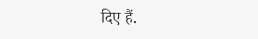दिए हैं.